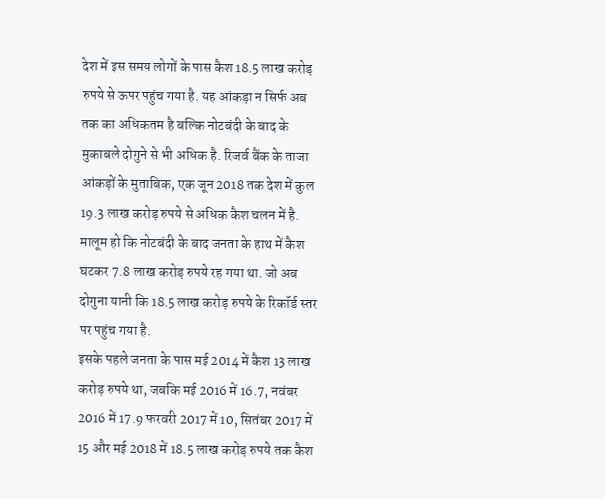देश में इस समय लोगों के पास कैश 18.5 लाख करोड़ रुपये से ऊपर पहुंच गया है. यह आंकड़ा न सिर्फ अब तक का अधिकतम है बल्कि नोटबंदी के बाद के मुकाबले दोगुने से भी अधिक है. रिजर्व बैंक के ताजा आंकड़ों के मुताबिक, एक जून 2018 तक देश में कुल 19.3 लाख करोड़ रुपये से अधिक कैश चलन में है.
मालूम हो कि नोटबंदी के बाद जनता के हाथ में कैश घटकर 7.8 लाख करोड़ रुपये रह गया था. जो अब दोगुना यानी कि 18.5 लाख करोड़ रुपये के रिकॉर्ड स्तर पर पहुंच गया है.
इसके पहले जनता के पास मई 2014 में कैश 13 लाख करोड़ रुपये था, जबकि मई 2016 में 16.7, नवंबर 2016 में 17.9 फरवरी 2017 में 10, सितंबर 2017 में 15 और मई 2018 में 18.5 लाख करोड़ रुपये तक कैश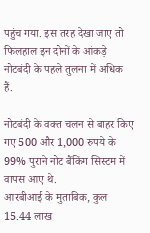पहुंच गया. इस तरह देखा जाए तो फिलहाल इन दोनों के आंकड़े नोटबंदी के पहले तुलना में अधिक हैं.

नोटबंदी के वक्त चलन से बाहर किए गए 500 और 1,000 रुपये के 99% पुराने नोट बैंकिंग सिस्टम में वापस आए थे.
आरबीआई के मुताबिक, कुल 15.44 लाख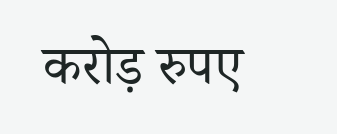करोड़ रुपए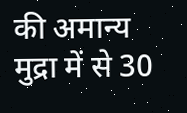की अमान्य मुद्रा में से 30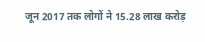जून 2017 तक लोगों ने 15.28 लाख करोड़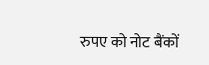रुपए को नोट बैंकों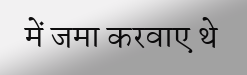में जमा करवाए थे